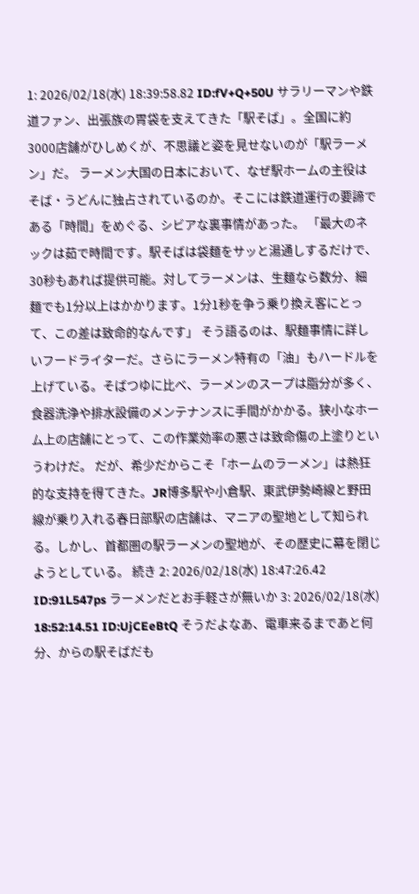1: 2026/02/18(水) 18:39:58.82 ID:fV+Q+50U サラリーマンや鉄道ファン、出張族の胃袋を支えてきた「駅そば」。全国に約3000店舗がひしめくが、不思議と姿を見せないのが「駅ラーメン」だ。 ラーメン大国の日本において、なぜ駅ホームの主役はそば・うどんに独占されているのか。そこには鉄道運行の要諦である「時間」をめぐる、シビアな裏事情があった。 「最大のネックは茹で時間です。駅そばは袋麺をサッと湯通しするだけで、30秒もあれば提供可能。対してラーメンは、生麺なら数分、細麺でも1分以上はかかります。1分1秒を争う乗り換え客にとって、この差は致命的なんです」 そう語るのは、駅麺事情に詳しいフードライターだ。さらにラーメン特有の「油」もハードルを上げている。そばつゆに比べ、ラーメンのスープは脂分が多く、食器洗浄や排水設備のメンテナンスに手間がかかる。狭小なホーム上の店舗にとって、この作業効率の悪さは致命傷の上塗りというわけだ。 だが、希少だからこそ「ホームのラーメン」は熱狂的な支持を得てきた。JR博多駅や小倉駅、東武伊勢崎線と野田線が乗り入れる春日部駅の店舗は、マニアの聖地として知られる。しかし、首都圏の駅ラーメンの聖地が、その歴史に幕を閉じようとしている。 続き 2: 2026/02/18(水) 18:47:26.42 ID:91L547ps ラーメンだとお手軽さが無いか 3: 2026/02/18(水) 18:52:14.51 ID:UjCEeBtQ そうだよなあ、電車来るまであと何分、からの駅そばだも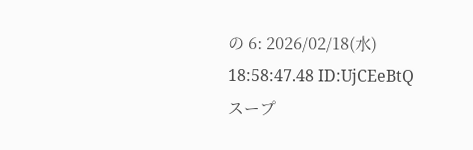の 6: 2026/02/18(水) 18:58:47.48 ID:UjCEeBtQ スープ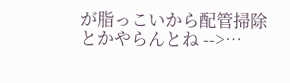が脂っこいから配管掃除とかやらんとね -->…